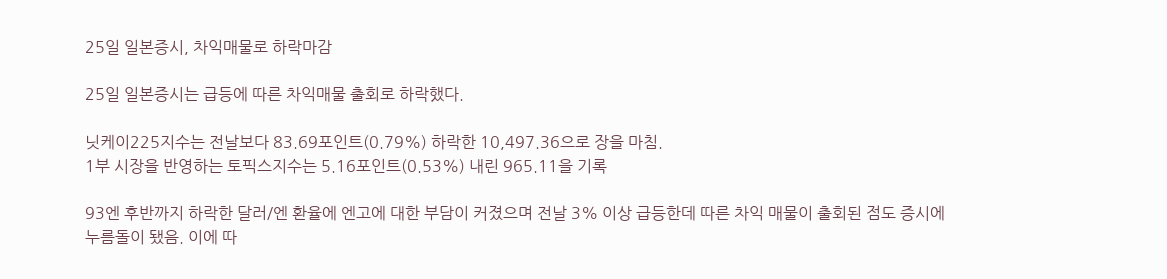25일 일본증시, 차익매물로 하락마감

25일 일본증시는 급등에 따른 차익매물 출회로 하락했다.

닛케이225지수는 전날보다 83.69포인트(0.79%) 하락한 10,497.36으로 장을 마침.
1부 시장을 반영하는 토픽스지수는 5.16포인트(0.53%) 내린 965.11을 기록

93엔 후반까지 하락한 달러/엔 환율에 엔고에 대한 부담이 커졌으며 전날 3% 이상 급등한데 따른 차익 매물이 출회된 점도 증시에 누름돌이 됐음. 이에 따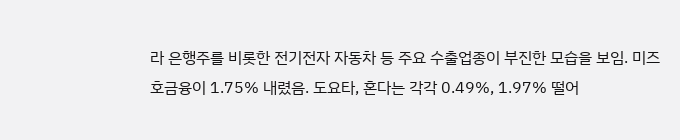라 은행주를 비롯한 전기전자 자동차 등 주요 수출업종이 부진한 모습을 보임. 미즈호금융이 1.75% 내렸음. 도요타, 혼다는 각각 0.49%, 1.97% 떨어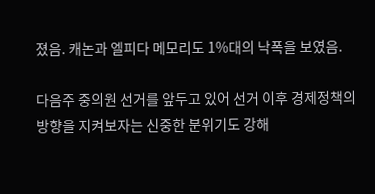졌음. 캐논과 엘피다 메모리도 1%대의 낙폭을 보였음.

다음주 중의원 선거를 앞두고 있어 선거 이후 경제정책의 방향을 지켜보자는 신중한 분위기도 강해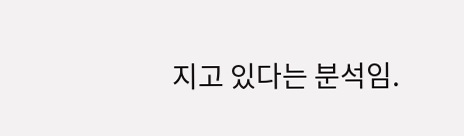지고 있다는 분석임.